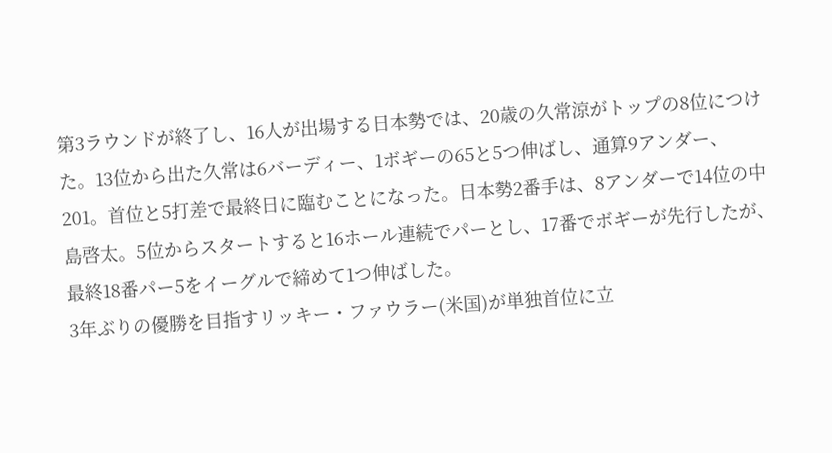第3ラウンドが終了し、16人が出場する日本勢では、20歳の久常涼がトップの8位につけた。13位から出た久常は6バーディー、1ボギーの65と5つ伸ばし、通算9アンダー、201。首位と5打差で最終日に臨むことになった。日本勢2番手は、8アンダーで14位の中島啓太。5位からスタートすると16ホール連続でパーとし、17番でボギーが先行したが、最終18番パー5をイーグルで締めて1つ伸ばした。
3年ぶりの優勝を目指すリッキー・ファウラー(米国)が単独首位に立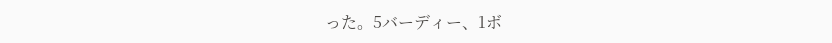った。5バーディー、1ボ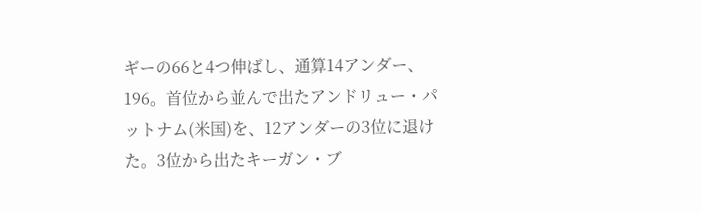ギーの66と4つ伸ばし、通算14アンダー、196。首位から並んで出たアンドリュー・パットナム(米国)を、12アンダーの3位に退けた。3位から出たキーガン・ブ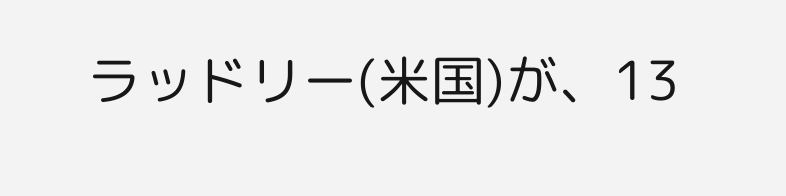ラッドリー(米国)が、13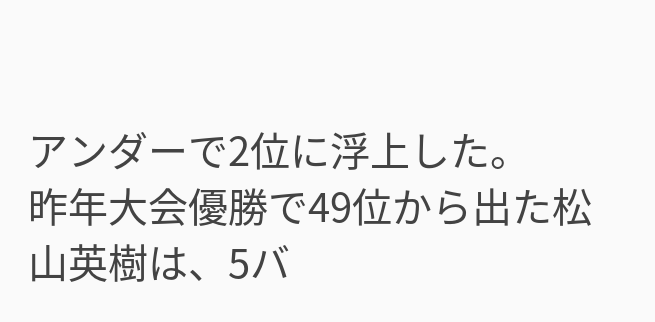アンダーで2位に浮上した。
昨年大会優勝で49位から出た松山英樹は、5バ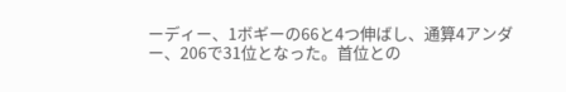ーディー、1ボギーの66と4つ伸ばし、通算4アンダー、206で31位となった。首位との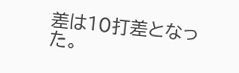差は10打差となった。